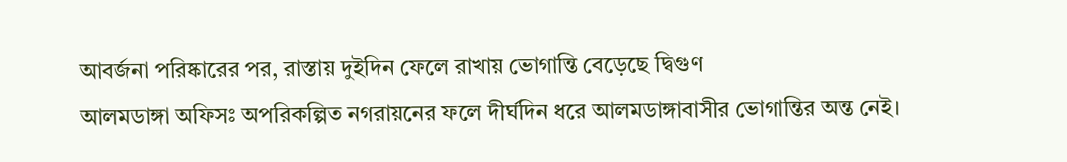আবর্জনা পরিষ্কারের পর, রাস্তায় দুইদিন ফেলে রাখায় ভোগান্তি বেড়েছে দ্বিগুণ
আলমডাঙ্গা অফিসঃ অপরিকল্পিত নগরায়নের ফলে দীর্ঘদিন ধরে আলমডাঙ্গাবাসীর ভোগান্তির অন্ত নেই।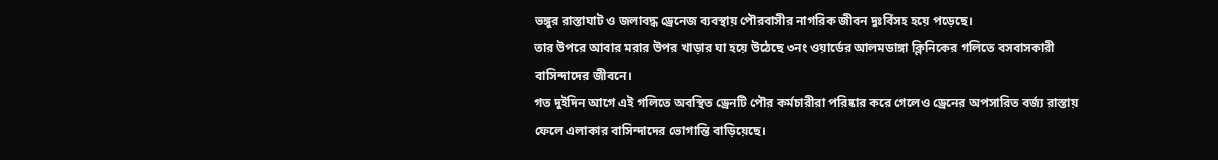ভঙ্গুর রাস্তাঘাট ও জলাবদ্ধ ড্রেনেজ ব্যবস্থায় পৌরবাসীর নাগরিক জীবন দুঃর্বিসহ হয়ে পড়েছে।
তার উপরে আবার মরার উপর খাড়ার ঘা হয়ে উঠেছে ৩নং ওয়ার্ডের আলমডাঙ্গা ক্লিনিকের গলিতে বসবাসকারী বাসিন্দাদের জীবনে।
গত দুইদিন আগে এই গলিতে অবস্থিত ড্রেনটি পৌর কর্মচারীরা পরিষ্কার করে গেলেও ড্রেনের অপসারিত বর্জ্য রাস্তায় ফেলে এলাকার বাসিন্দাদের ভোগান্তি বাড়িয়েছে।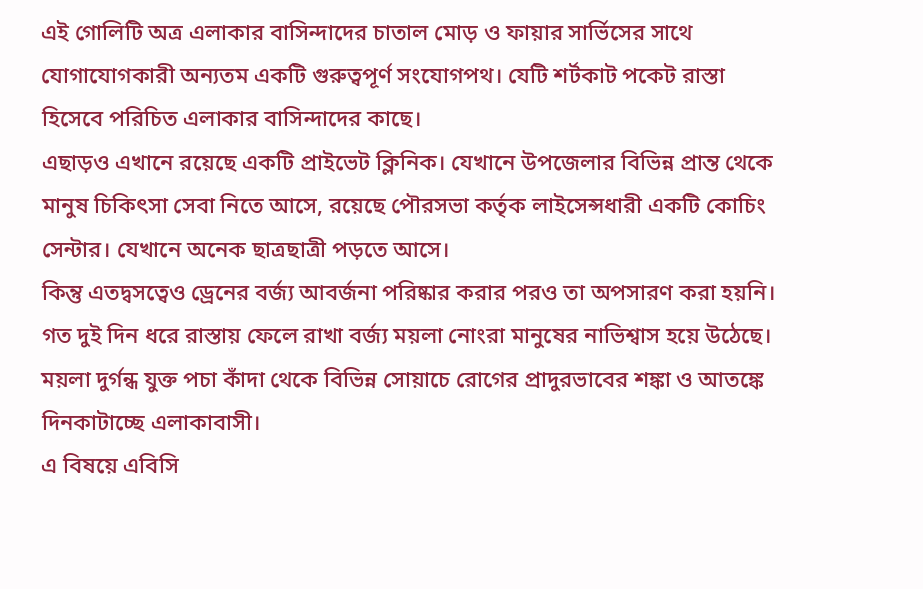এই গোলিটি অত্র এলাকার বাসিন্দাদের চাতাল মোড় ও ফায়ার সার্ভিসের সাথে যোগাযোগকারী অন্যতম একটি গুরুত্বপূর্ণ সংযোগপথ। যেটি শর্টকাট পকেট রাস্তা হিসেবে পরিচিত এলাকার বাসিন্দাদের কাছে।
এছাড়ও এখানে রয়েছে একটি প্রাইভেট ক্লিনিক। যেখানে উপজেলার বিভিন্ন প্রান্ত থেকে মানুষ চিকিৎসা সেবা নিতে আসে, রয়েছে পৌরসভা কর্তৃক লাইসেন্সধারী একটি কোচিং সেন্টার। যেখানে অনেক ছাত্রছাত্রী পড়তে আসে।
কিন্তু এতদ্বসত্বেও ড্রেনের বর্জ্য আবর্জনা পরিষ্কার করার পরও তা অপসারণ করা হয়নি। গত দুই দিন ধরে রাস্তায় ফেলে রাখা বর্জ্য ময়লা নোংরা মানুষের নাভিশ্বাস হয়ে উঠেছে।
ময়লা দুর্গন্ধ যুক্ত পচা কাঁদা থেকে বিভিন্ন সোয়াচে রোগের প্রাদুরভাবের শঙ্কা ও আতঙ্কে দিনকাটাচ্ছে এলাকাবাসী।
এ বিষয়ে এবিসি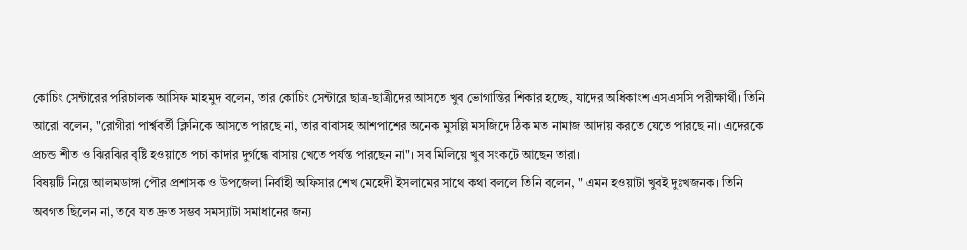কোচিং সেন্টারের পরিচালক আসিফ মাহমুদ বলেন, তার কোচিং সেন্টারে ছাত্র-ছাত্রীদের আসতে খুব ভোগান্তির শিকার হচ্ছে, যাদের অধিকাংশ এসএসসি পরীক্ষার্থী। তিনি আরো বলেন, "রোগীরা পার্শ্ববর্তী ক্লিনিকে আসতে পারছে না, তার বাবাসহ আশপাশের অনেক মুসল্লি মসজিদে ঠিক মত নামাজ আদায় করতে যেতে পারছে না। এদেরকে প্রচন্ড শীত ও ঝিরঝির বৃষ্টি হওয়াতে পচা কাদার দুর্গন্ধে বাসায় খেতে পর্যন্ত পারছেন না"। সব মিলিয়ে খুব সংকটে আছেন তারা।
বিষয়টি নিয়ে আলমডাঙ্গা পৌর প্রশাসক ও উপজেলা নির্বাহী অফিসার শেখ মেহেদী ইসলামের সাথে কথা বললে তিনি বলেন, " এমন হওয়াটা খুবই দুঃখজনক। তিনি অবগত ছিলেন না, তবে যত দ্রুত সম্ভব সমস্যাটা সমাধানের জন্য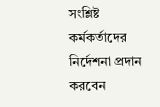সংশ্লিষ্ট কর্মকর্তাদের নির্দেশনা প্রদান করবেন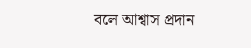বলে আশ্বাস প্রদান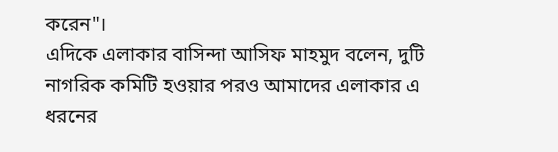করেন"।
এদিকে এলাকার বাসিন্দা আসিফ মাহমুদ বলেন, দুটি নাগরিক কমিটি হওয়ার পরও আমাদের এলাকার এ ধরনের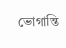ভোগান্তি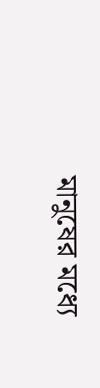মানুষের মধ্যে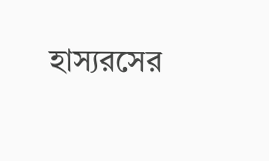হাস্যরসের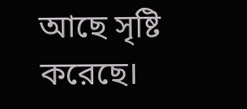আছে সৃষ্টি করেছে।